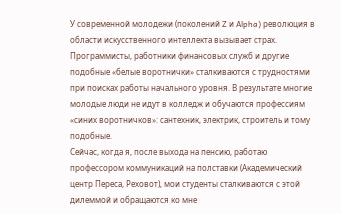У современной молодежи (поколений Z и Alpha) революция в области искусственного интеллекта вызывает страх. Программисты, работники финансовых служб и другие подобные «белые воротнички» сталкиваются с трудностями при поисках работы начального уровня. В результате многие молодые люди не идут в колледж и обучаются профессиям «синих воротничков»: сантехник, электрик, строитель и тому подобные.
Сейчас, когда я, после выхода на пенсию, работаю профессором коммуникаций на полставки (Академический центр Переса, Реховот), мои студенты сталкиваются с этой дилеммой и обращаются ко мне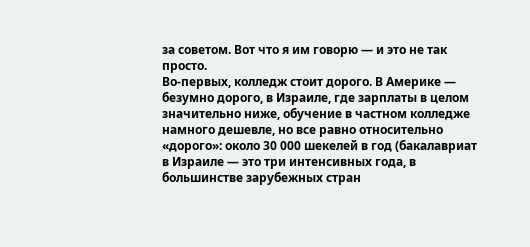за советом. Вот что я им говорю — и это не так просто.
Во-первых, колледж стоит дорого. В Америке — безумно дорого, в Израиле, где зарплаты в целом значительно ниже, обучение в частном колледже намного дешевле, но все равно относительно «дорого»: около 30 000 шекелей в год (бакалавриат в Израиле — это три интенсивных года, в большинстве зарубежных стран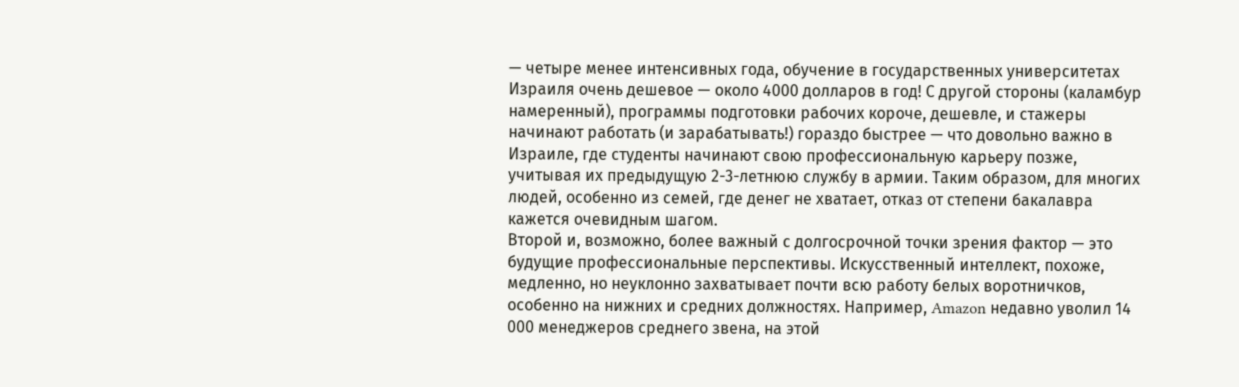— четыре менее интенсивных года, обучение в государственных университетах Израиля очень дешевое — около 4000 долларов в год! С другой стороны (каламбур намеренный), программы подготовки рабочих короче, дешевле, и стажеры начинают работать (и зарабатывать!) гораздо быстрее — что довольно важно в Израиле, где студенты начинают свою профессиональную карьеру позже, учитывая их предыдущую 2-3-летнюю службу в армии. Таким образом, для многих людей, особенно из семей, где денег не хватает, отказ от степени бакалавра кажется очевидным шагом.
Второй и, возможно, более важный с долгосрочной точки зрения фактор — это будущие профессиональные перспективы. Искусственный интеллект, похоже, медленно, но неуклонно захватывает почти всю работу белых воротничков, особенно на нижних и средних должностях. Например, Amazon недавно уволил 14 000 менеджеров среднего звена, на этой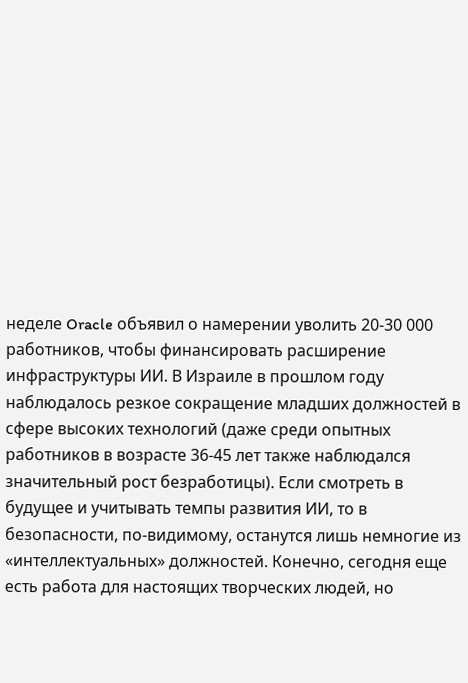неделе Oracle объявил о намерении уволить 20-30 000 работников, чтобы финансировать расширение инфраструктуры ИИ. В Израиле в прошлом году наблюдалось резкое сокращение младших должностей в сфере высоких технологий (даже среди опытных работников в возрасте 36-45 лет также наблюдался значительный рост безработицы). Если смотреть в будущее и учитывать темпы развития ИИ, то в безопасности, по-видимому, останутся лишь немногие из «интеллектуальных» должностей. Конечно, сегодня еще есть работа для настоящих творческих людей, но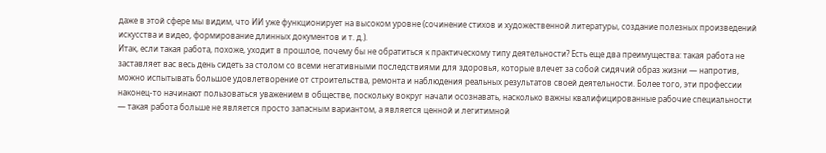даже в этой сфере мы видим, что ИИ уже функционирует на высоком уровне (сочинение стихов и художественной литературы, создание полезных произведений искусства и видео, формирование длинных документов и т. д.).
Итак, если такая работа, похоже, уходит в прошлое, почему бы не обратиться к практическому типу деятельности? Есть еще два преимущества: такая работа не заставляет вас весь день сидеть за столом со всеми негативными последствиями для здоровья, которые влечет за собой сидячий образ жизни — напротив, можно испытывать большое удовлетворение от строительства, ремонта и наблюдения реальных результатов своей деятельности. Более того, эти профессии наконец-то начинают пользоваться уважением в обществе, поскольку вокруг начали осознавать, насколько важны квалифицированные рабочие специальности — такая работа больше не является просто запасным вариантом, а является ценной и легитимной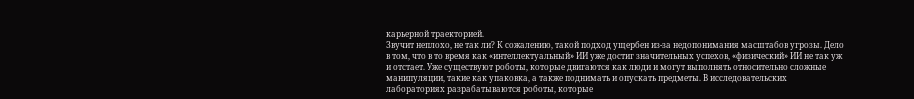карьерной траекторией.
Звучит неплохо, не так ли? К сожалению, такой подход ущербен из-за недопонимания масштабов угрозы. Дело в том, что в то время как «интеллектуальный» ИИ уже достиг значительных успехов, «физический» ИИ не так уж и отстает. Уже существуют роботы, которые двигаются как люди и могут выполнять относительно сложные манипуляции, такие как упаковка, а также поднимать и опускать предметы. В исследовательских лабораториях разрабатываются роботы, которые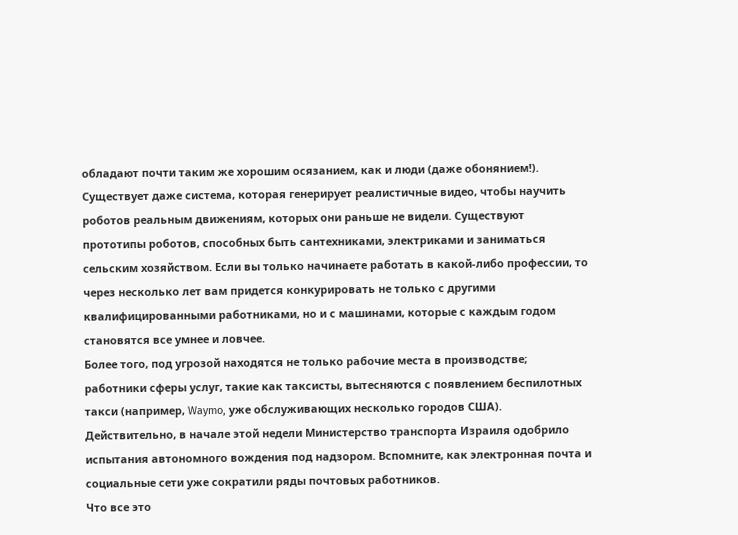обладают почти таким же хорошим осязанием, как и люди (даже обонянием!). Существует даже система, которая генерирует реалистичные видео, чтобы научить роботов реальным движениям, которых они раньше не видели. Существуют прототипы роботов, способных быть сантехниками, электриками и заниматься сельским хозяйством. Если вы только начинаете работать в какой-либо профессии, то через несколько лет вам придется конкурировать не только с другими квалифицированными работниками, но и с машинами, которые с каждым годом становятся все умнее и ловчее.
Более того, под угрозой находятся не только рабочие места в производстве; работники сферы услуг, такие как таксисты, вытесняются с появлением беспилотных такси (например, Waymo, уже обслуживающих несколько городов США). Действительно, в начале этой недели Министерство транспорта Израиля одобрило испытания автономного вождения под надзором. Вспомните, как электронная почта и социальные сети уже сократили ряды почтовых работников.
Что все это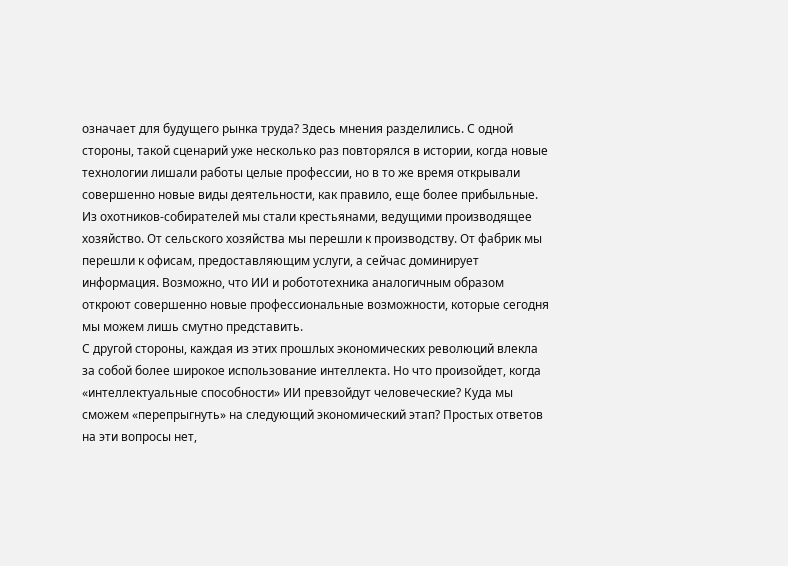означает для будущего рынка труда? Здесь мнения разделились. С одной стороны, такой сценарий уже несколько раз повторялся в истории, когда новые технологии лишали работы целые профессии, но в то же время открывали совершенно новые виды деятельности, как правило, еще более прибыльные. Из охотников-собирателей мы стали крестьянами, ведущими производящее хозяйство. От сельского хозяйства мы перешли к производству. От фабрик мы перешли к офисам, предоставляющим услуги, а сейчас доминирует информация. Возможно, что ИИ и робототехника аналогичным образом откроют совершенно новые профессиональные возможности, которые сегодня мы можем лишь смутно представить.
С другой стороны, каждая из этих прошлых экономических революций влекла за собой более широкое использование интеллекта. Но что произойдет, когда «интеллектуальные способности» ИИ превзойдут человеческие? Куда мы сможем «перепрыгнуть» на следующий экономический этап? Простых ответов на эти вопросы нет,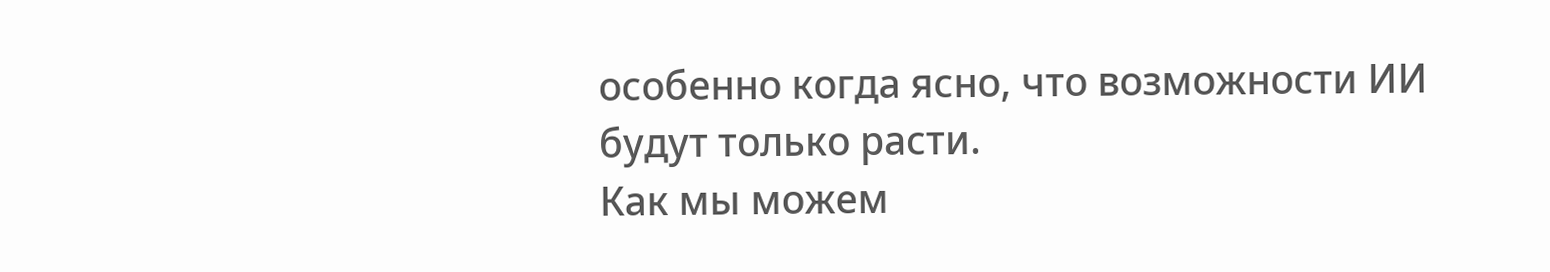особенно когда ясно, что возможности ИИ будут только расти.
Как мы можем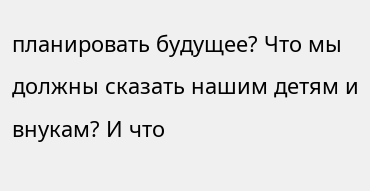планировать будущее? Что мы должны сказать нашим детям и внукам? И что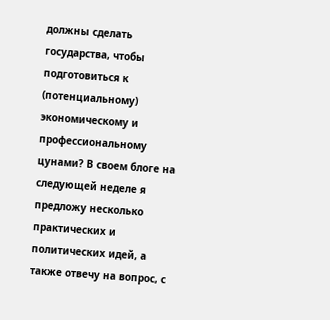должны сделать государства, чтобы подготовиться к (потенциальному) экономическому и профессиональному цунами? В своем блоге на следующей неделе я предложу несколько практических и политических идей, а также отвечу на вопрос, с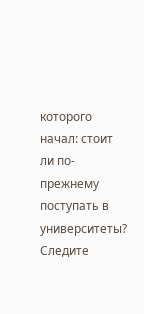которого начал: стоит ли по-прежнему поступать в университеты?
Следите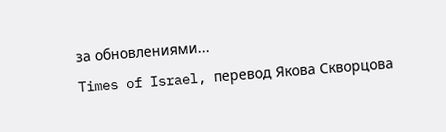за обновлениями...
Times of Israel, перевод Якова Скворцова